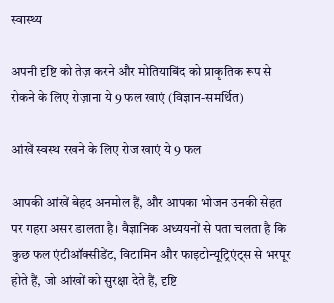स्वास्थ्य

अपनी दृष्टि को तेज़ करने और मोतियाबिंद को प्राकृतिक रूप से रोकने के लिए रोज़ाना ये 9 फल खाएं (विज्ञान-समर्थित)

आंखें स्वस्थ रखने के लिए रोज खाएं ये 9 फल

आपकी आंखें बेहद अनमोल हैं, और आपका भोजन उनकी सेहत पर गहरा असर डालता है। वैज्ञानिक अध्ययनों से पता चलता है कि कुछ फल एंटीऑक्सीडेंट, विटामिन और फाइटोन्यूट्रिएंट्स से भरपूर होते हैं, जो आंखों को सुरक्षा देते हैं, दृष्टि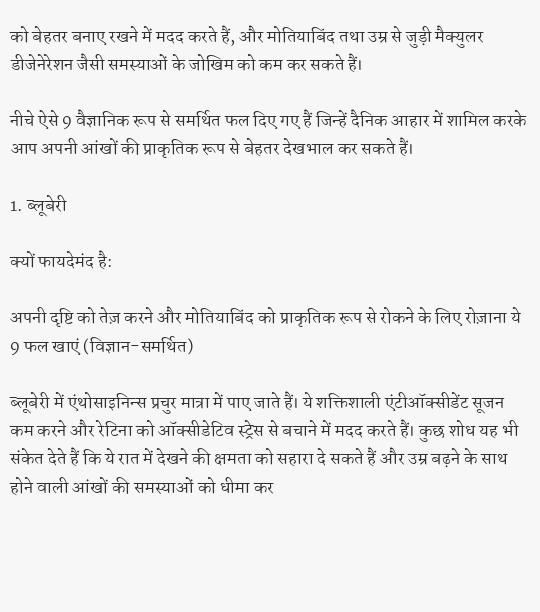को बेहतर बनाए रखने में मदद करते हैं, और मोतियाबिंद तथा उम्र से जुड़ी मैक्युलर डीजेनेरेशन जैसी समस्याओं के जोखिम को कम कर सकते हैं।

नीचे ऐसे 9 वैज्ञानिक रूप से समर्थित फल दिए गए हैं जिन्हें दैनिक आहार में शामिल करके आप अपनी आंखों की प्राकृतिक रूप से बेहतर देखभाल कर सकते हैं।

1. ब्लूबेरी

क्यों फायदेमंद है:

अपनी दृष्टि को तेज़ करने और मोतियाबिंद को प्राकृतिक रूप से रोकने के लिए रोज़ाना ये 9 फल खाएं (विज्ञान-समर्थित)

ब्लूबेरी में एंथोसाइनिन्स प्रचुर मात्रा में पाए जाते हैं। ये शक्तिशाली एंटीऑक्सीडेंट सूजन कम करने और रेटिना को ऑक्सीडेटिव स्ट्रेस से बचाने में मदद करते हैं। कुछ शोध यह भी संकेत देते हैं कि ये रात में देखने की क्षमता को सहारा दे सकते हैं और उम्र बढ़ने के साथ होने वाली आंखों की समस्याओं को धीमा कर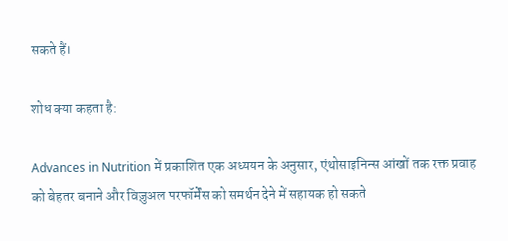सकते हैं।

शोध क्या कहता है:

Advances in Nutrition में प्रकाशित एक अध्ययन के अनुसार, एंथोसाइनिन्स आंखों तक रक्त प्रवाह को बेहतर बनाने और विज़ुअल परफॉर्मेंस को समर्थन देने में सहायक हो सकते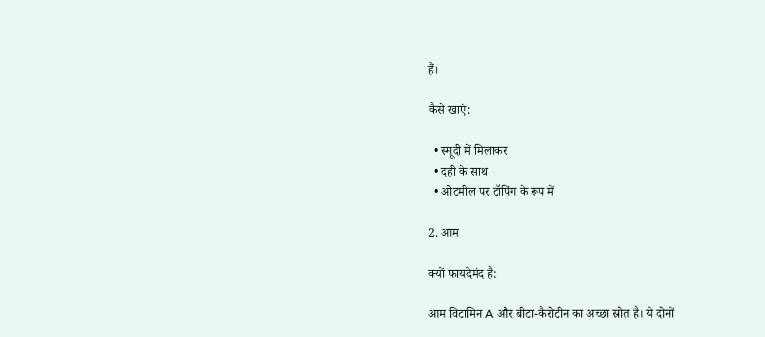हैं।

कैसे खाएं:

  • स्मूदी में मिलाकर
  • दही के साथ
  • ओटमील पर टॉपिंग के रूप में

2. आम

क्यों फायदेमंद है:

आम विटामिन A और बीटा-कैरोटीन का अच्छा स्रोत है। ये दोनों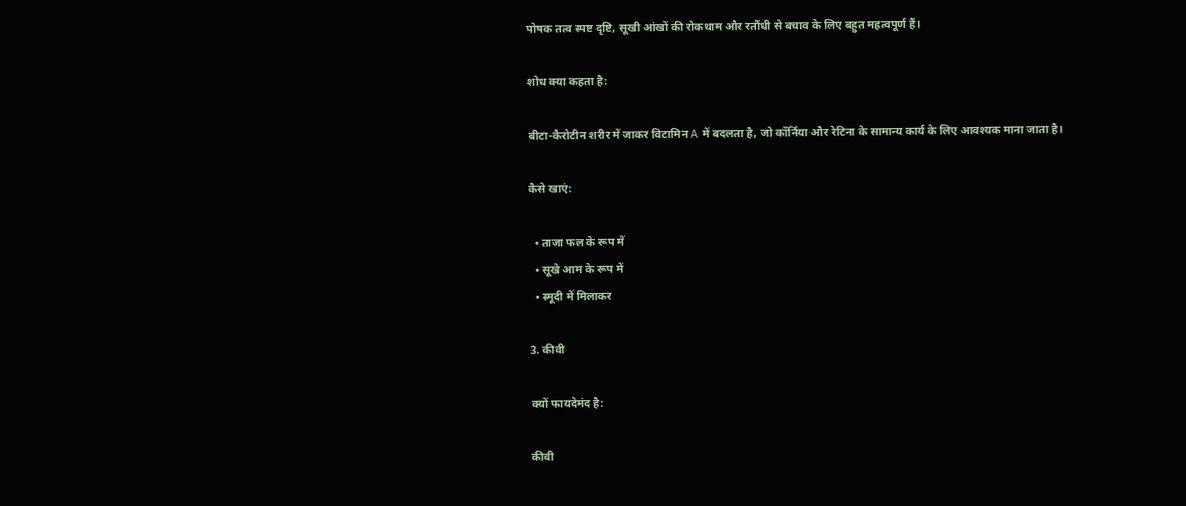पोषक तत्व स्पष्ट दृष्टि, सूखी आंखों की रोकथाम और रतौंधी से बचाव के लिए बहुत महत्वपूर्ण हैं।

शोध क्या कहता है:

बीटा-कैरोटीन शरीर में जाकर विटामिन A में बदलता है, जो कॉर्निया और रेटिना के सामान्य कार्य के लिए आवश्यक माना जाता है।

कैसे खाएं:

  • ताजा फल के रूप में
  • सूखे आम के रूप में
  • स्मूदी में मिलाकर

3. कीवी

क्यों फायदेमंद है:

कीवी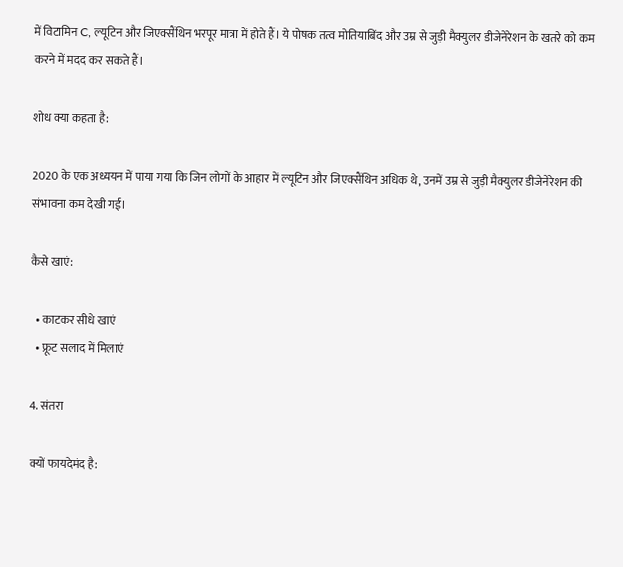में विटामिन C, ल्यूटिन और जिएक्सैंथिन भरपूर मात्रा में होते हैं। ये पोषक तत्व मोतियाबिंद और उम्र से जुड़ी मैक्युलर डीजेनेरेशन के खतरे को कम करने में मदद कर सकते हैं।

शोध क्या कहता है:

2020 के एक अध्ययन में पाया गया कि जिन लोगों के आहार में ल्यूटिन और जिएक्सैंथिन अधिक थे, उनमें उम्र से जुड़ी मैक्युलर डीजेनेरेशन की संभावना कम देखी गई।

कैसे खाएं:

  • काटकर सीधे खाएं
  • फ्रूट सलाद में मिलाएं

4. संतरा

क्यों फायदेमंद है: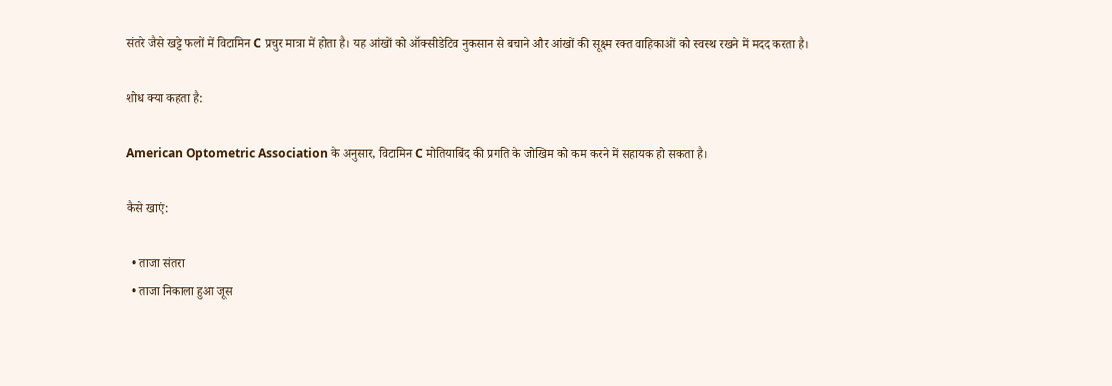संतरे जैसे खट्टे फलों में विटामिन C प्रचुर मात्रा में होता है। यह आंखों को ऑक्सीडेटिव नुकसान से बचाने और आंखों की सूक्ष्म रक्त वाहिकाओं को स्वस्थ रखने में मदद करता है।

शोध क्या कहता है:

American Optometric Association के अनुसार, विटामिन C मोतियाबिंद की प्रगति के जोखिम को कम करने में सहायक हो सकता है।

कैसे खाएं:

  • ताजा संतरा
  • ताजा निकाला हुआ जूस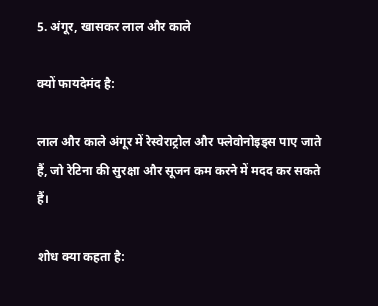5. अंगूर, खासकर लाल और काले

क्यों फायदेमंद है:

लाल और काले अंगूर में रेस्वेराट्रोल और फ्लेवोनोइड्स पाए जाते हैं, जो रेटिना की सुरक्षा और सूजन कम करने में मदद कर सकते हैं।

शोध क्या कहता है: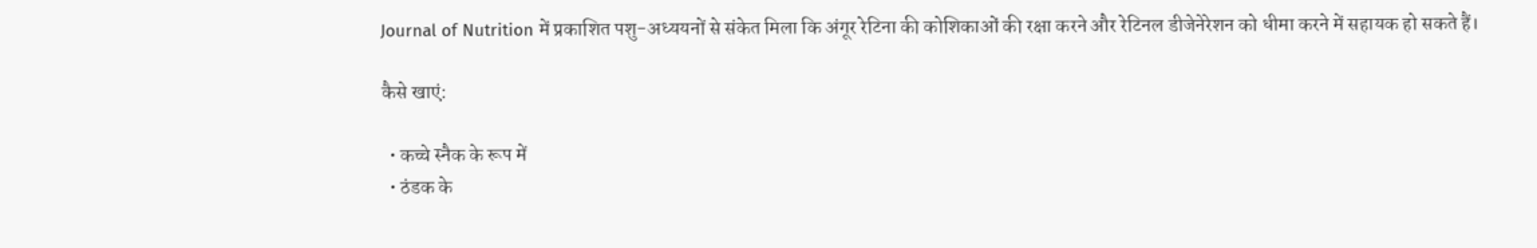Journal of Nutrition में प्रकाशित पशु-अध्ययनों से संकेत मिला कि अंगूर रेटिना की कोशिकाओं की रक्षा करने और रेटिनल डीजेनेरेशन को धीमा करने में सहायक हो सकते हैं।

कैसे खाएं:

  • कच्चे स्नैक के रूप में
  • ठंडक के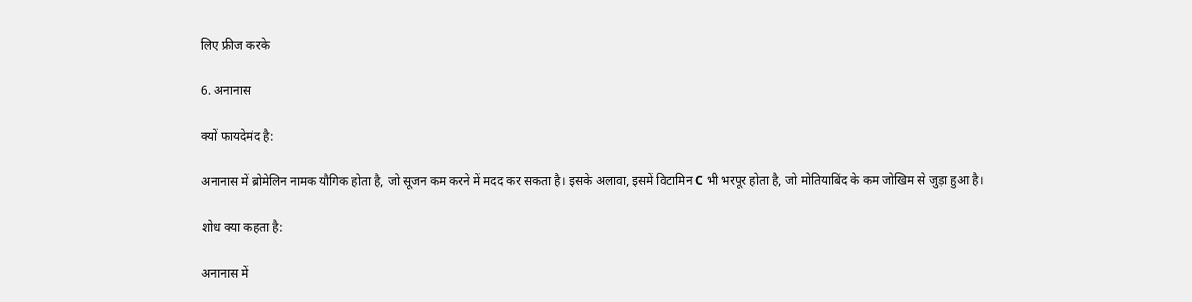लिए फ्रीज करके

6. अनानास

क्यों फायदेमंद है:

अनानास में ब्रोमेलिन नामक यौगिक होता है, जो सूजन कम करने में मदद कर सकता है। इसके अलावा, इसमें विटामिन C भी भरपूर होता है, जो मोतियाबिंद के कम जोखिम से जुड़ा हुआ है।

शोध क्या कहता है:

अनानास में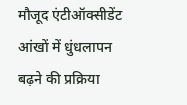मौजूद एंटीऑक्सीडेंट आंखों में धुंधलापन बढ़ने की प्रक्रिया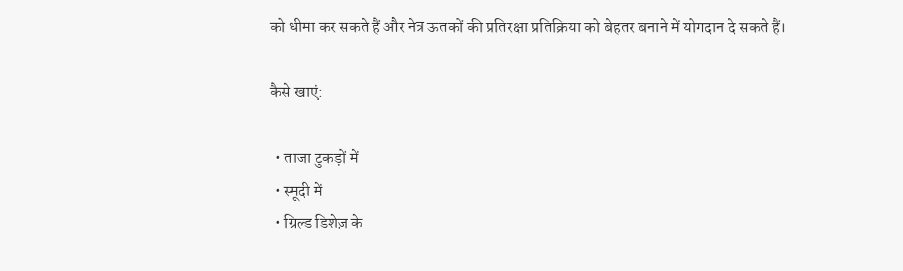को धीमा कर सकते हैं और नेत्र ऊतकों की प्रतिरक्षा प्रतिक्रिया को बेहतर बनाने में योगदान दे सकते हैं।

कैसे खाएं:

  • ताजा टुकड़ों में
  • स्मूदी में
  • ग्रिल्ड डिशेज़ के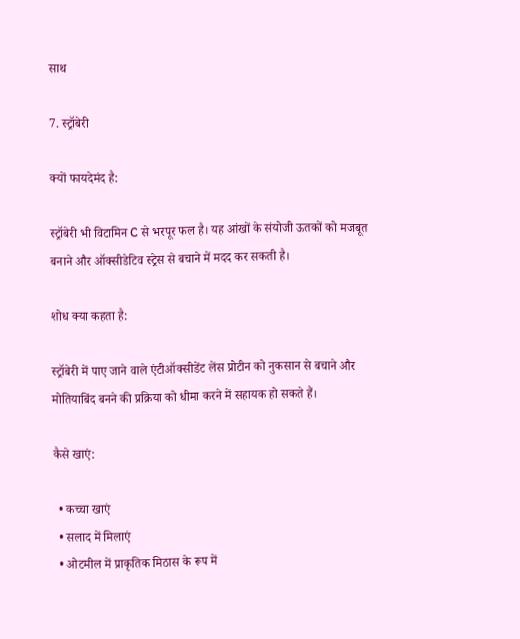साथ

7. स्ट्रॉबेरी

क्यों फायदेमंद है:

स्ट्रॉबेरी भी विटामिन C से भरपूर फल है। यह आंखों के संयोजी ऊतकों को मजबूत बनाने और ऑक्सीडेटिव स्ट्रेस से बचाने में मदद कर सकती है।

शोध क्या कहता है:

स्ट्रॉबेरी में पाए जाने वाले एंटीऑक्सीडेंट लेंस प्रोटीन को नुकसान से बचाने और मोतियाबिंद बनने की प्रक्रिया को धीमा करने में सहायक हो सकते हैं।

कैसे खाएं:

  • कच्चा खाएं
  • सलाद में मिलाएं
  • ओटमील में प्राकृतिक मिठास के रूप में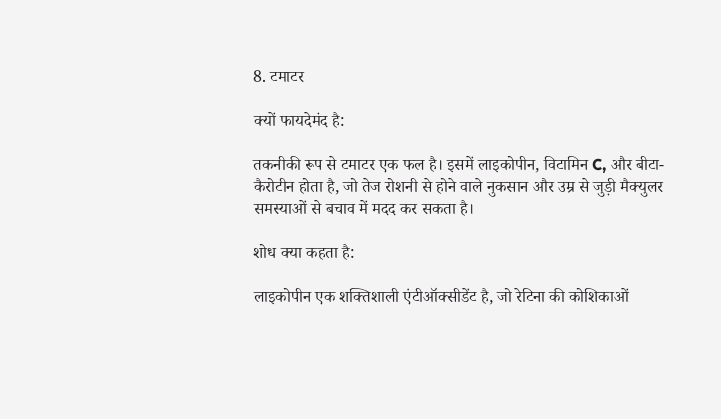8. टमाटर

क्यों फायदेमंद है:

तकनीकी रूप से टमाटर एक फल है। इसमें लाइकोपीन, विटामिन C, और बीटा-कैरोटीन होता है, जो तेज रोशनी से होने वाले नुकसान और उम्र से जुड़ी मैक्युलर समस्याओं से बचाव में मदद कर सकता है।

शोध क्या कहता है:

लाइकोपीन एक शक्तिशाली एंटीऑक्सीडेंट है, जो रेटिना की कोशिकाओं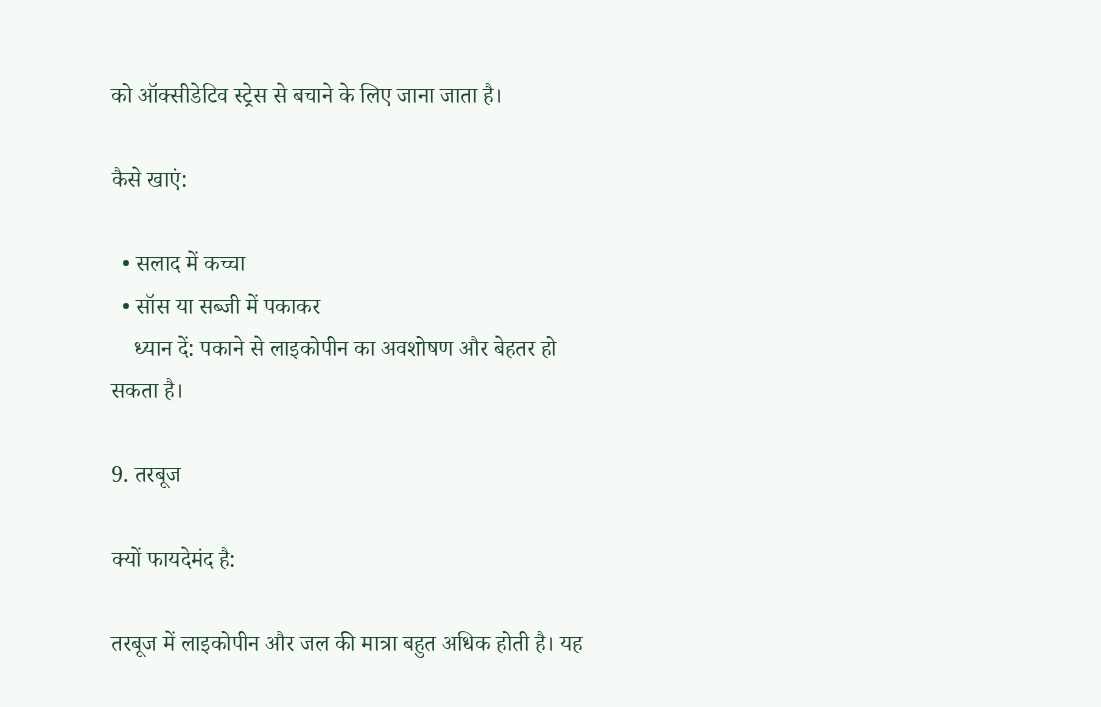को ऑक्सीडेटिव स्ट्रेस से बचाने के लिए जाना जाता है।

कैसे खाएं:

  • सलाद में कच्चा
  • सॉस या सब्जी में पकाकर
    ध्यान दें: पकाने से लाइकोपीन का अवशोषण और बेहतर हो सकता है।

9. तरबूज

क्यों फायदेमंद है:

तरबूज में लाइकोपीन और जल की मात्रा बहुत अधिक होती है। यह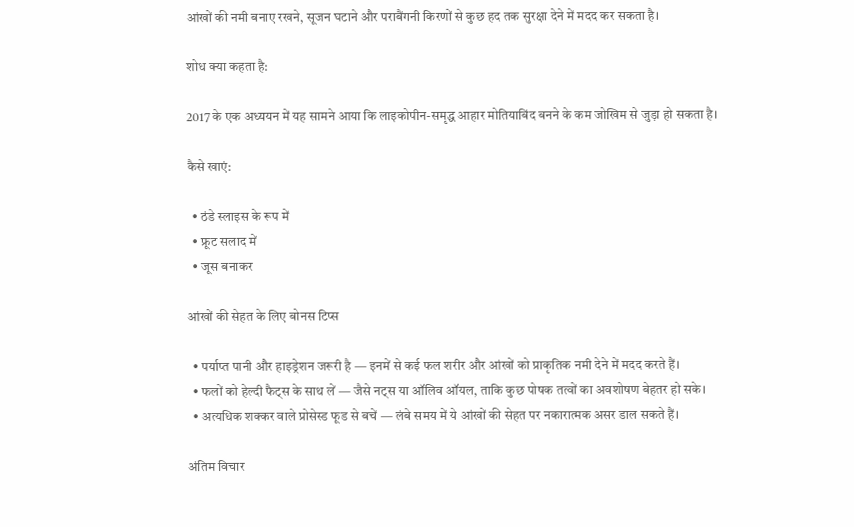आंखों की नमी बनाए रखने, सूजन घटाने और पराबैंगनी किरणों से कुछ हद तक सुरक्षा देने में मदद कर सकता है।

शोध क्या कहता है:

2017 के एक अध्ययन में यह सामने आया कि लाइकोपीन-समृद्ध आहार मोतियाबिंद बनने के कम जोखिम से जुड़ा हो सकता है।

कैसे खाएं:

  • ठंडे स्लाइस के रूप में
  • फ्रूट सलाद में
  • जूस बनाकर

आंखों की सेहत के लिए बोनस टिप्स

  • पर्याप्त पानी और हाइड्रेशन जरूरी है — इनमें से कई फल शरीर और आंखों को प्राकृतिक नमी देने में मदद करते हैं।
  • फलों को हेल्दी फैट्स के साथ लें — जैसे नट्स या ऑलिव ऑयल, ताकि कुछ पोषक तत्वों का अवशोषण बेहतर हो सके।
  • अत्यधिक शक्कर वाले प्रोसेस्ड फूड से बचें — लंबे समय में ये आंखों की सेहत पर नकारात्मक असर डाल सकते हैं।

अंतिम विचार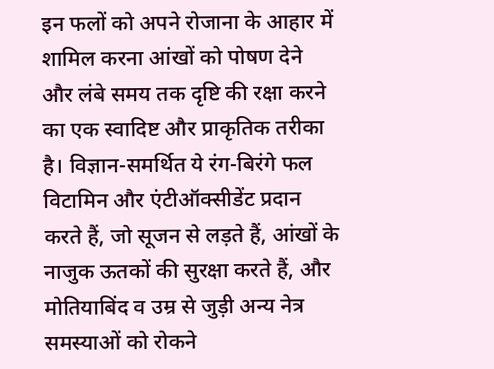इन फलों को अपने रोजाना के आहार में शामिल करना आंखों को पोषण देने और लंबे समय तक दृष्टि की रक्षा करने का एक स्वादिष्ट और प्राकृतिक तरीका है। विज्ञान-समर्थित ये रंग-बिरंगे फल विटामिन और एंटीऑक्सीडेंट प्रदान करते हैं, जो सूजन से लड़ते हैं, आंखों के नाजुक ऊतकों की सुरक्षा करते हैं, और मोतियाबिंद व उम्र से जुड़ी अन्य नेत्र समस्याओं को रोकने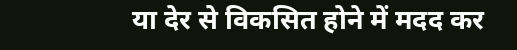या देर से विकसित होने में मदद कर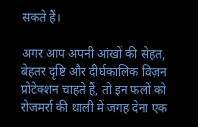सकते हैं।

अगर आप अपनी आंखों की सेहत, बेहतर दृष्टि और दीर्घकालिक विज़न प्रोटेक्शन चाहते हैं, तो इन फलों को रोजमर्रा की थाली में जगह देना एक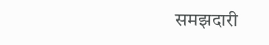समझदारी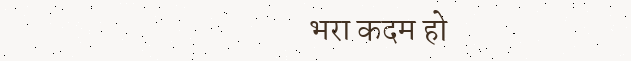भरा कदम हो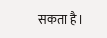सकता है।